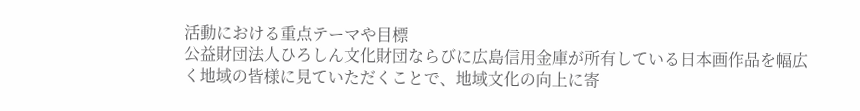活動における重点テーマや目標
公益財団法人ひろしん文化財団ならびに広島信用金庫が所有している日本画作品を幅広く地域の皆様に見ていただくことで、地域文化の向上に寄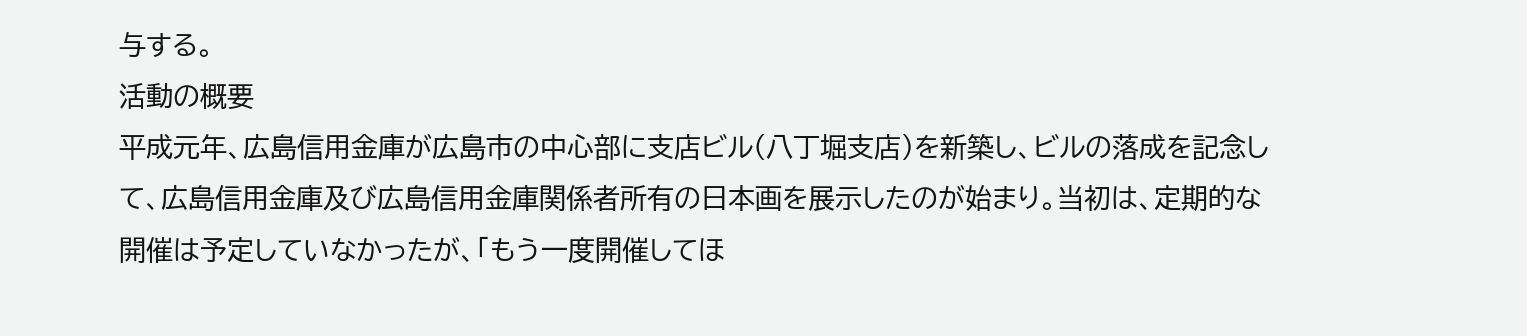与する。
活動の概要
平成元年、広島信用金庫が広島市の中心部に支店ビル(八丁堀支店)を新築し、ビルの落成を記念して、広島信用金庫及び広島信用金庫関係者所有の日本画を展示したのが始まり。当初は、定期的な開催は予定していなかったが、「もう一度開催してほ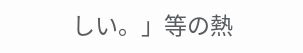しい。」等の熱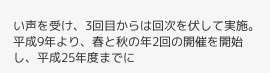い声を受け、3回目からは回次を伏して実施。平成9年より、春と秋の年2回の開催を開始し、平成25年度までに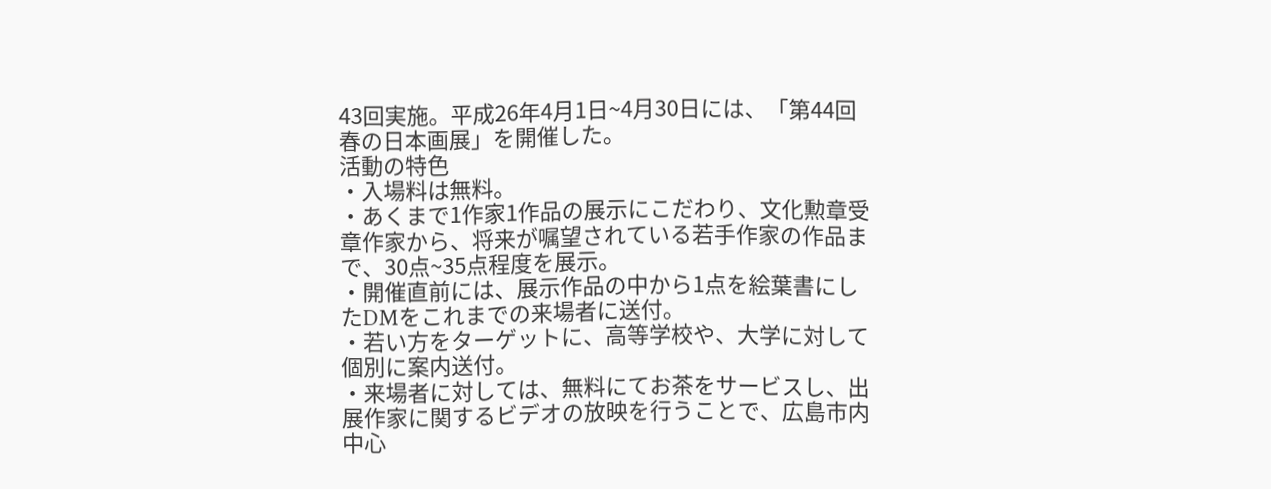43回実施。平成26年4月1日~4月30日には、「第44回春の日本画展」を開催した。
活動の特色
・入場料は無料。
・あくまで1作家1作品の展示にこだわり、文化勲章受章作家から、将来が嘱望されている若手作家の作品まで、30点~35点程度を展示。
・開催直前には、展示作品の中から1点を絵葉書にしたDMをこれまでの来場者に送付。
・若い方をターゲットに、高等学校や、大学に対して個別に案内送付。
・来場者に対しては、無料にてお茶をサービスし、出展作家に関するビデオの放映を行うことで、広島市内中心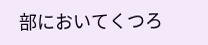部においてくつろ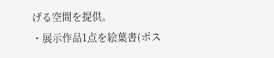げる空間を提供。
・展示作品1点を絵葉書(ポス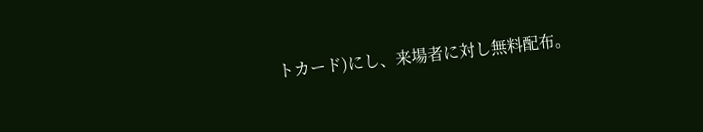トカード)にし、来場者に対し無料配布。